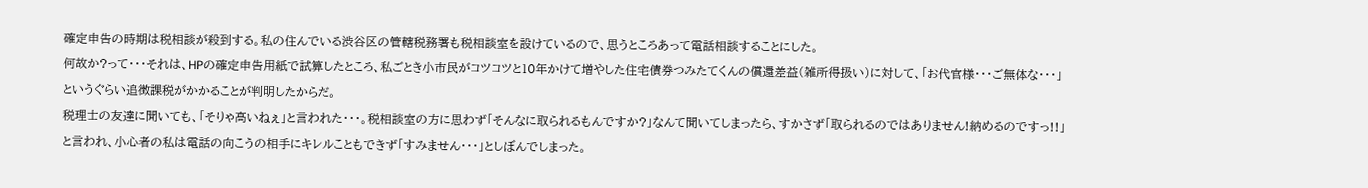確定申告の時期は税相談が殺到する。私の住んでいる渋谷区の管轄税務署も税相談室を設けているので、思うところあって電話相談することにした。
何故か?って・・・それは、HPの確定申告用紙で試算したところ、私ごとき小市民がコツコツと10年かけて増やした住宅債券つみたてくんの償還差益(雑所得扱い)に対して、「お代官様・・・ご無体な・・・」というぐらい追徴課税がかかることが判明したからだ。
税理士の友達に聞いても、「そりゃ高いねぇ」と言われた・・・。税相談室の方に思わず「そんなに取られるもんですか?」なんて聞いてしまったら、すかさず「取られるのではありません!納めるのですっ!!」と言われ、小心者の私は電話の向こうの相手にキレルこともできず「すみません・・・」としぼんでしまった。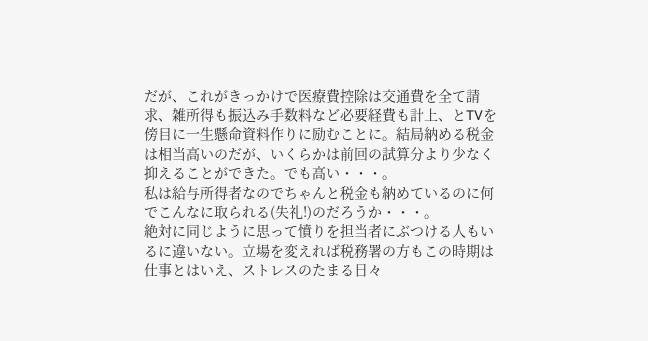だが、これがきっかけで医療費控除は交通費を全て請求、雑所得も振込み手数料など必要経費も計上、とTVを傍目に一生懸命資料作りに励むことに。結局納める税金は相当高いのだが、いくらかは前回の試算分より少なく抑えることができた。でも高い・・・。
私は給与所得者なのでちゃんと税金も納めているのに何でこんなに取られる(失礼!)のだろうか・・・。
絶対に同じように思って憤りを担当者にぶつける人もいるに違いない。立場を変えれば税務署の方もこの時期は仕事とはいえ、ストレスのたまる日々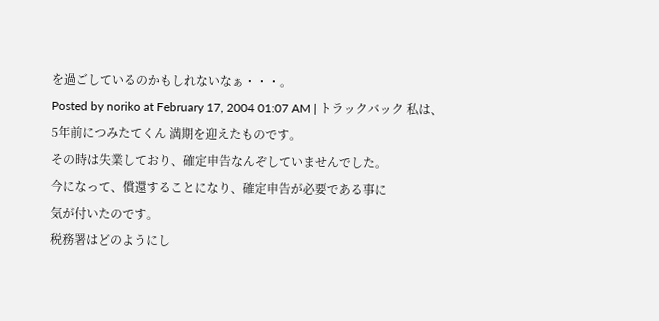を過ごしているのかもしれないなぁ・・・。
Posted by noriko at February 17, 2004 01:07 AM | トラックバック 私は、5年前につみたてくん 満期を迎えたものです。
その時は失業しており、確定申告なんぞしていませんでした。
今になって、償還することになり、確定申告が必要である事に
気が付いたのです。
税務署はどのようにし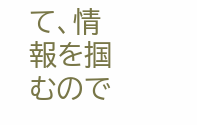て、情報を掴むので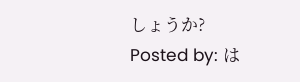しょうか?
Posted by: は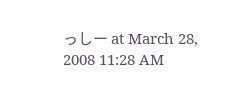っしー at March 28, 2008 11:28 AM